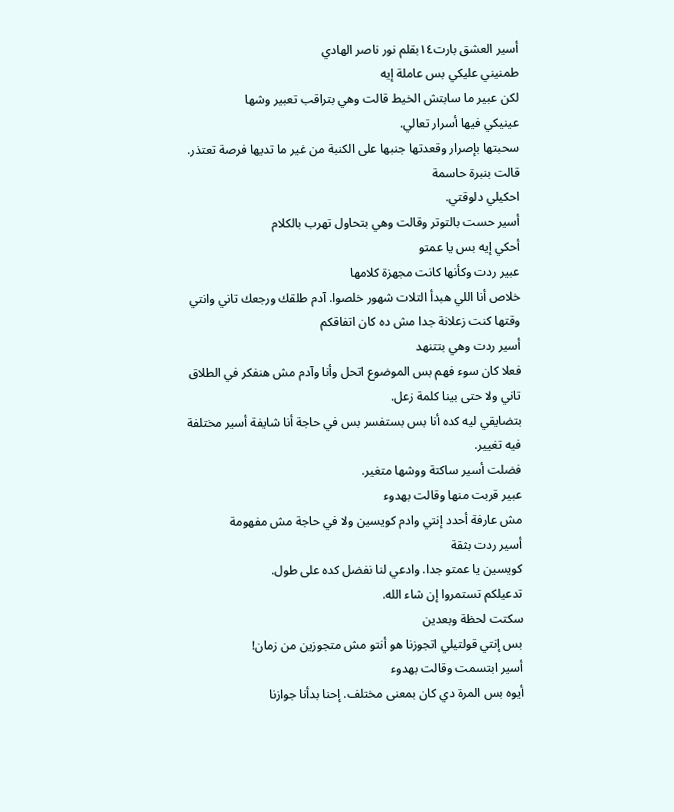أسير العشق بارت١٤بقلم نور ناصر الهادي
طمنيني عليكي بس عاملة إيه
لكن عبير ما سابتش الخيط قالت وهي بتراقب تعبير وشها
عينيكي فيها أسرار تعالي.
سحبتها بإصرار وقعدتها جنبها على الكنبة من غير ما تديها فرصة تعتذر.
قالت بنبرة حاسمة
احكيلي دلوقتي.
أسير حست بالتوتر وقالت وهي بتحاول تهرب بالكلام
أحكي إيه بس يا عمتو
عبير ردت وكأنها كانت مجهزة كلامها
خلاص أنا اللي هبدأ التلات شهور خلصوا. آدم طلقك ورجعك تاني وانتي وقتها كنت زعلانة جدا مش ده كان اتفاقكم
أسير ردت وهي بتتنهد
فعلا كان سوء فهم بس الموضوع اتحل وأنا وآدم مش هنفكر في الطلاق تاني ولا حتى بينا كلمة زعل.
بتضايقي ليه كده أنا بس بستفسر بس في حاجة أنا شايفة أسير مختلفة فيه تغيير.
فضلت أسير ساكتة ووشها متغير.
عبير قربت منها وقالت بهدوء
مش عارفة أحدد إنتي وادم كويسين ولا في حاجة مش مفهومة
أسير ردت بثقة
كويسين يا عمتو جدا. وادعي لنا نفضل كده على طول.
تدعيلكم تستمروا إن شاء الله.
سكتت لحظة وبعدين
بس إنتي قولتيلي اتجوزنا هو أنتو مش متجوزين من زمان!
أسير ابتسمت وقالت بهدوء
أيوه بس المرة دي كان بمعنى مختلف. إحنا بدأنا جوازنا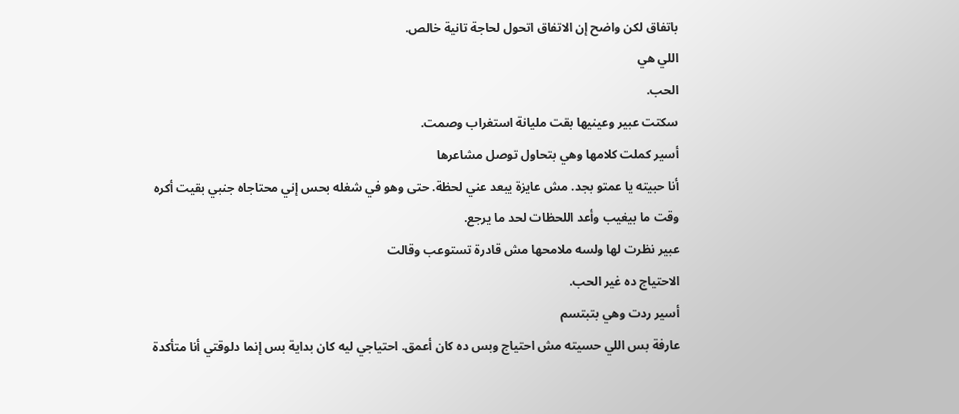باتفاق لكن واضح إن الاتفاق اتحول لحاجة تانية خالص.
اللي هي
الحب.
سكتت عبير وعينيها بقت مليانة استغراب وصمت.
أسير كملت كلامها وهي بتحاول توصل مشاعرها
أنا حبيته يا عمتو بجد. مش عايزة يبعد عني لحظة. حتى وهو في شغله بحس إني محتاجاه جنبي بقيت أكره وقت ما بيغيب وأعد اللحظات لحد ما يرجع.
عبير نظرت لها ولسه ملامحها مش قادرة تستوعب وقالت
الاحتياج ده غير الحب.
أسير ردت وهي بتبتسم
عارفة بس اللي حسيته مش احتياج وبس ده كان أعمق. احتياجي ليه كان بداية بس إنما دلوقتي أنا متأكدة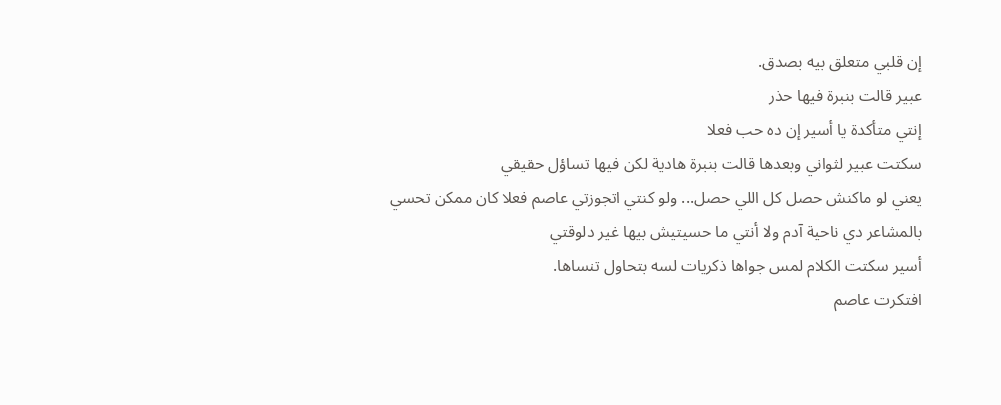إن قلبي متعلق بيه بصدق.
عبير قالت بنبرة فيها حذر
إنتي متأكدة يا أسير إن ده حب فعلا
سكتت عبير لثواني وبعدها قالت بنبرة هادية لكن فيها تساؤل حقيقي
يعني لو ماكنش حصل كل اللي حصل... ولو كنتي اتجوزتي عاصم فعلا كان ممكن تحسي بالمشاعر دي ناحية آدم ولا أنتي ما حسيتيش بيها غير دلوقتي
أسير سكتت الكلام لمس جواها ذكريات لسه بتحاول تنساها.
افتكرت عاصم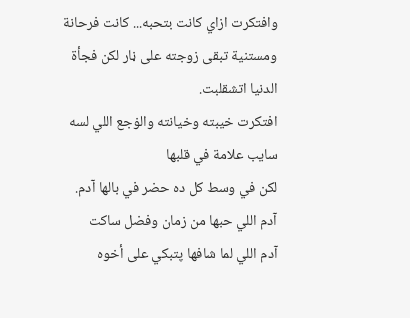وافتكرت ازاي كانت بتحبه... كانت فرحانة ومستنية تبقى زوجته على ڼار لكن فجأة الدنيا اتشقلبت.
افتكرت خيبته وخيانته والۏجع اللي لسه سايب علامة في قلبها
لكن في وسط كل ده حضر في بالها آدم.
آدم اللي حبها من زمان وفضل ساكت
آدم اللي لما شافها پتبكي على أخوه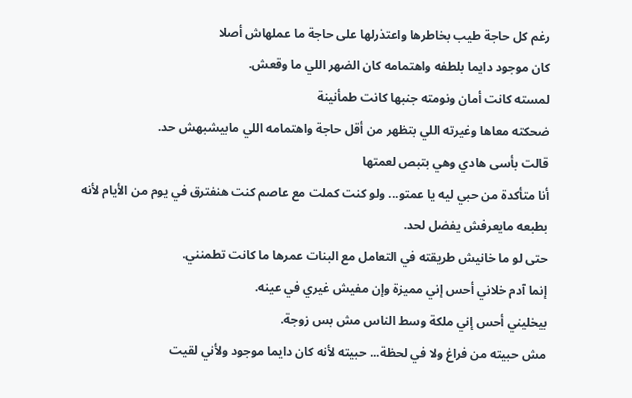رغم كل حاجة طيب بخاطرها واعتذرلها على حاجة ما عملهاش أصلا
كان موجود دايما بلطفه واهتمامه كان الضهر اللي ما وقعش.
لمسته كانت أمان ونومته جنبها كانت طمأنينة
ضحكته معاها وغيرته اللي بتظهر من أقل حاجة واهتمامه اللي مابيشبهش حد.
قالت بأسى هادي وهي بتبص لعمتها
أنا متأكدة من حبي ليه يا عمتو... ولو كنت كملت مع عاصم كنت هنفترق في يوم من الأيام لأنه بطبعه مايعرفش يفضل لحد.
حتى لو ما خانيش طريقته في التعامل مع البنات عمرها ما كانت تطمنني.
إنما آدم خلاني أحس إني مميزة وإن مفيش غيري في عينه.
بيخليني أحس إني ملكة وسط الناس مش بس زوجة.
مش حبيته من فراغ ولا في لحظة... حبيته لأنه كان دايما موجود ولأني لقيت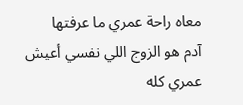معاه راحة عمري ما عرفتها
آدم هو الزوج اللي نفسي أعيش عمري كله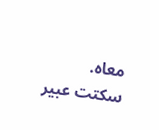معاه.
سكتت عبير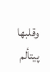وقلبها پيتألم